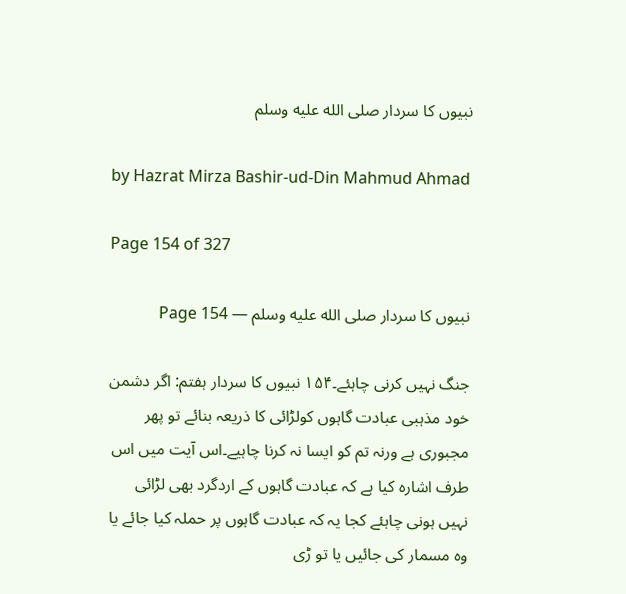نبیوں کا سردار صلى الله عليه وسلم

by Hazrat Mirza Bashir-ud-Din Mahmud Ahmad

Page 154 of 327

نبیوں کا سردار صلى الله عليه وسلم — Page 154

جنگ نہیں کرنی چاہئے۔۱۵۴ نبیوں کا سردار ہفتم: اگر دشمن خود مذہبی عبادت گاہوں کولڑائی کا ذریعہ بنائے تو پھر مجبوری ہے ورنہ تم کو ایسا نہ کرنا چاہیے۔اس آیت میں اس طرف اشارہ کیا ہے کہ عبادت گاہوں کے اردگرد بھی لڑائی نہیں ہونی چاہئے کجا یہ کہ عبادت گاہوں پر حملہ کیا جائے یا وہ مسمار کی جائیں یا تو ڑی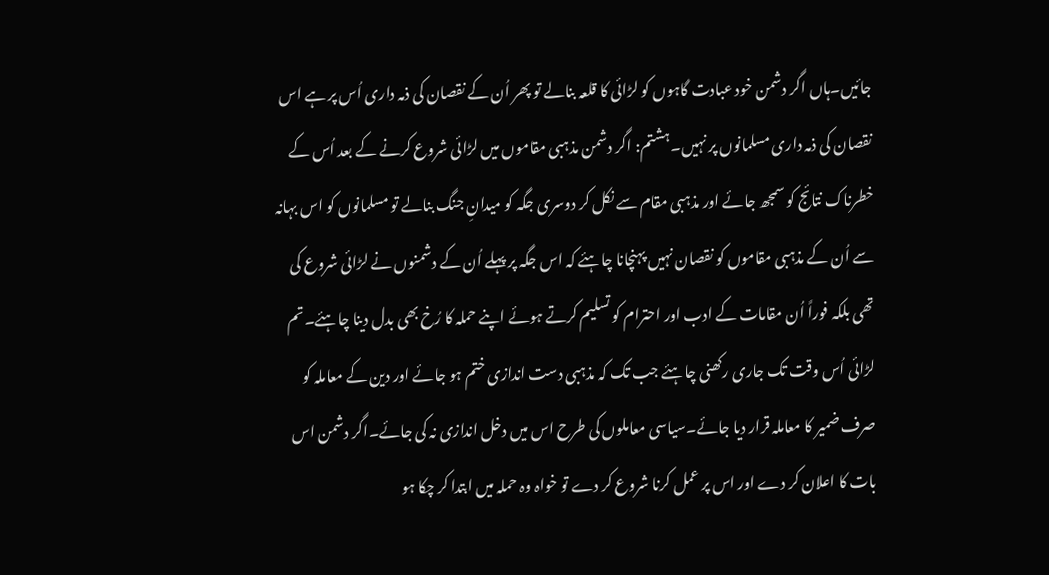جائیں۔ہاں اگر دشمن خود عبادت گاہوں کو لڑائی کا قلعہ بنالے تو پھر اُن کے نقصان کی ذمہ داری اُس پر ہے اس نقصان کی ذمہ داری مسلمانوں پر نہیں۔ہشتم: اگر دشمن مذہبی مقاموں میں لڑائی شروع کرنے کے بعد اُس کے خطرناک نتائج کو سمجھ جائے اور مذہبی مقام سے نکل کر دوسری جگہ کو میدانِ جنگ بنالے تو مسلمانوں کو اس بہانہ سے اُن کے مذہبی مقاموں کو نقصان نہیں پہنچانا چاہئے کہ اس جگہ پر پہلے اُن کے دشمنوں نے لڑائی شروع کی تھی بلکہ فوراً اُن مقامات کے ادب اور احترام کو تسلیم کرتے ہوئے اپنے حملہ کا رُخ بھی بدل دینا چاہئے۔تم لڑائی اُس وقت تک جاری رکھنی چاہئے جب تک کہ مذہبی دست اندازی ختم ہو جائے اور دین کے معاملہ کو صرف ضمیر کا معاملہ قرار دیا جائے۔سیاسی معاملوں کی طرح اس میں دخل اندازی نہ کی جائے۔اگر دشمن اس بات کا اعلان کر دے اور اس پر عمل کرنا شروع کر دے تو خواہ وہ حملہ میں ابتدا کر چکا ہو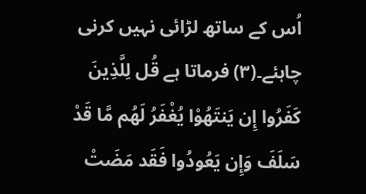اُس کے ساتھ لڑائی نہیں کرنی چاہئے۔(۳) فرماتا ہے قُل لِلَّذِينَ كَفَرُوا إِن يَنتَهُوْا يُغْفَرُ لَهُم مَّا قَدْ سَلَفَ وَإِن يَعُودُوا فَقَد مَضَتْ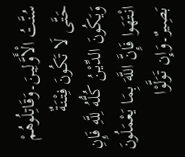سُنَّتُ الْأَوَّلِينَ۔وَقَاتِلُوهُمْ حَتَّى لَا تَكُونَ فِتْنَةٌ وَيَكُونَ الدِّيْنُ كُلُّهُ لِلَّهِ فَإِنِ انْتَهَوا فَإِنَّ اللَّهَ بِمَا يَعْمَلُونَ بَصِيرٌ۔وَإِن تَوَلَّوْا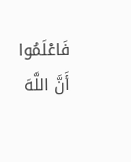فَاعْلَمُوا أَنَّ اللَّهَ